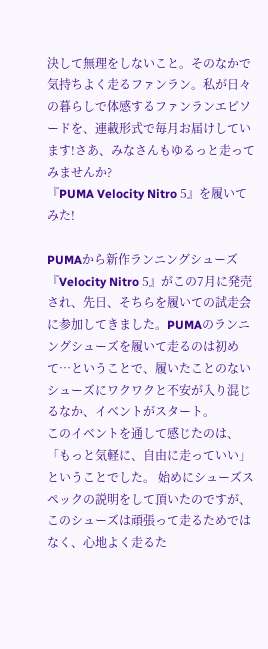決して無理をしないこと。そのなかで気持ちよく走るファンラン。私が日々の暮らしで体感するファンランエピソードを、連載形式で毎月お届けしています!さあ、みなさんもゆるっと走ってみませんか?
『PUMA Velocity Nitro 5』を履いてみた!

PUMAから新作ランニングシューズ『Velocity Nitro 5』がこの7月に発売され、先日、そちらを履いての試走会に参加してきました。PUMAのランニングシューズを履いて走るのは初めて…ということで、履いたことのないシューズにワクワクと不安が入り混じるなか、イベントがスタート。
このイベントを通して感じたのは、「もっと気軽に、自由に走っていい」ということでした。 始めにシューズスペックの説明をして頂いたのですが、このシューズは頑張って走るためではなく、心地よく走るた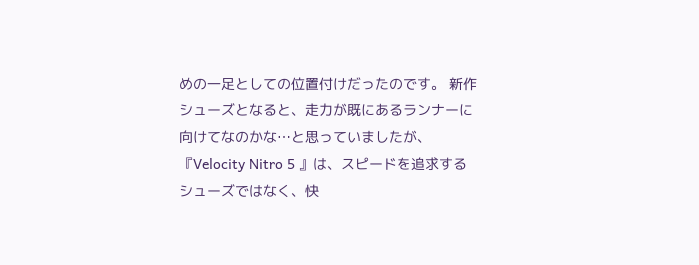めの一足としての位置付けだったのです。 新作シューズとなると、走力が既にあるランナーに向けてなのかな…と思っていましたが、 『Velocity Nitro 5 』は、スピードを追求するシューズではなく、快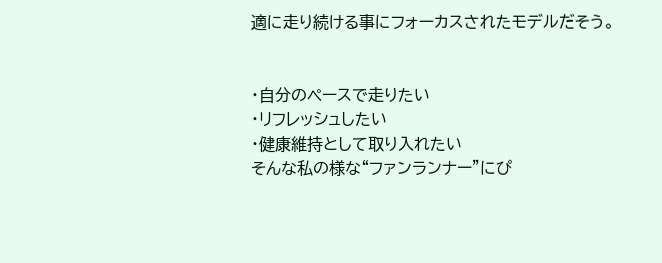適に走り続ける事にフォーカスされたモデルだそう。


・自分のペースで走りたい
・リフレッシュしたい
・健康維持として取り入れたい
そんな私の様な“ファンランナー”にぴ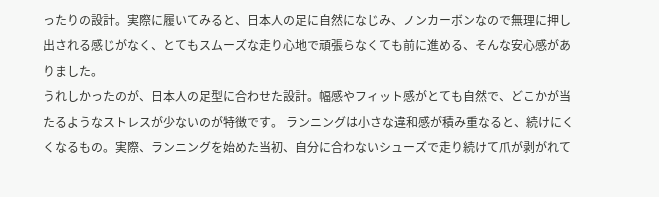ったりの設計。実際に履いてみると、日本人の足に自然になじみ、ノンカーボンなので無理に押し出される感じがなく、とてもスムーズな走り心地で頑張らなくても前に進める、そんな安心感がありました。
うれしかったのが、日本人の足型に合わせた設計。幅感やフィット感がとても自然で、どこかが当たるようなストレスが少ないのが特徴です。 ランニングは小さな違和感が積み重なると、続けにくくなるもの。実際、ランニングを始めた当初、自分に合わないシューズで走り続けて爪が剥がれて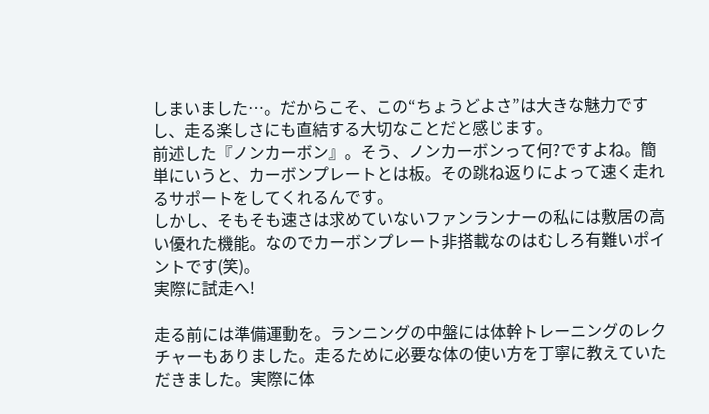しまいました…。だからこそ、この“ちょうどよさ”は大きな魅力ですし、走る楽しさにも直結する大切なことだと感じます。
前述した『ノンカーボン』。そう、ノンカーボンって何?ですよね。簡単にいうと、カーボンプレートとは板。その跳ね返りによって速く走れるサポートをしてくれるんです。
しかし、そもそも速さは求めていないファンランナーの私には敷居の高い優れた機能。なのでカーボンプレート非搭載なのはむしろ有難いポイントです(笑)。
実際に試走へ!

走る前には準備運動を。ランニングの中盤には体幹トレーニングのレクチャーもありました。走るために必要な体の使い方を丁寧に教えていただきました。実際に体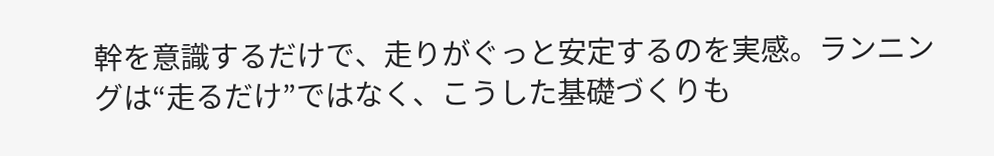幹を意識するだけで、走りがぐっと安定するのを実感。ランニングは“走るだけ”ではなく、こうした基礎づくりも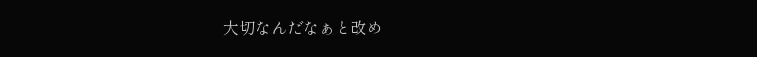大切なんだなぁと改め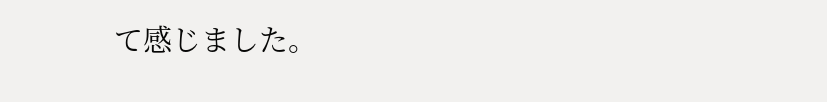て感じました。